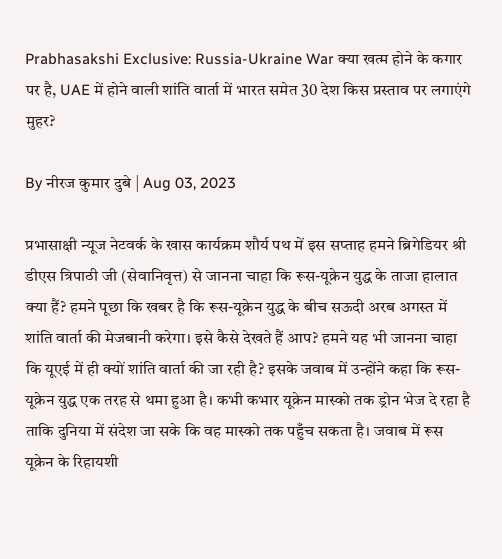Prabhasakshi Exclusive: Russia-Ukraine War क्या खत्म होने के कगार पर है, UAE में होने वाली शांति वार्ता में भारत समेत 30 देश किस प्रस्ताव पर लगाएंगे मुहर?

By नीरज कुमार दुबे | Aug 03, 2023

प्रभासाक्षी न्यूज नेटवर्क के खास कार्यक्रम शौर्य पथ में इस सप्ताह हमने ब्रिगेडियर श्री डीएस त्रिपाठी जी (सेवानिवृत्त) से जानना चाहा कि रूस-यूक्रेन युद्ध के ताजा हालात क्या हैं? हमने पूछा कि खबर है कि रूस-यूक्रेन युद्ध के बीच सऊदी अरब अगस्त में शांति वार्ता की मेजबानी करेगा। इसे कैसे देखते हैं आप? हमने यह भी जानना चाहा कि यूएई में ही क्यों शांति वार्ता की जा रही है? इसके जवाब में उन्होंने कहा कि रूस-यूक्रेन युद्ध एक तरह से थमा हुआ है। कभी कभार यूक्रेन मास्को तक ड्रोन भेज दे रहा है ताकि दुनिया में संदेश जा सके कि वह मास्को तक पहुँच सकता है। जवाब में रूस यूक्रेन के रिहायशी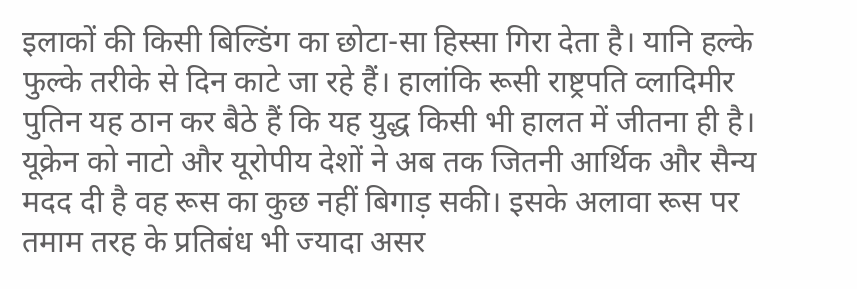इलाकों की किसी बिल्डिंग का छोटा-सा हिस्सा गिरा देता है। यानि हल्के फुल्के तरीके से दिन काटे जा रहे हैं। हालांकि रूसी राष्ट्रपति व्लादिमीर पुतिन यह ठान कर बैठे हैं कि यह युद्ध किसी भी हालत में जीतना ही है। यूक्रेन को नाटो और यूरोपीय देशों ने अब तक जितनी आर्थिक और सैन्य मदद दी है वह रूस का कुछ नहीं बिगाड़ सकी। इसके अलावा रूस पर तमाम तरह के प्रतिबंध भी ज्यादा असर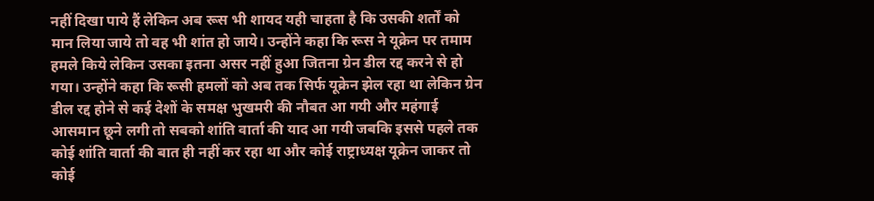नहीं दिखा पाये हैं लेकिन अब रूस भी शायद यही चाहता है कि उसकी शर्तों को मान लिया जाये तो वह भी शांत हो जाये। उन्होंने कहा कि रूस ने यूक्रेन पर तमाम हमले किये लेकिन उसका इतना असर नहीं हुआ जितना ग्रेन डील रद्द करने से हो गया। उन्होंने कहा कि रूसी हमलों को अब तक सिर्फ यूक्रेन झेल रहा था लेकिन ग्रेन डील रद्द होने से कई देशों के समक्ष भुखमरी की नौबत आ गयी और महंगाई आसमान छूने लगी तो सबको शांति वार्ता की याद आ गयी जबकि इससे पहले तक कोई शांति वार्ता की बात ही नहीं कर रहा था और कोई राष्ट्राध्यक्ष यूक्रेन जाकर तो कोई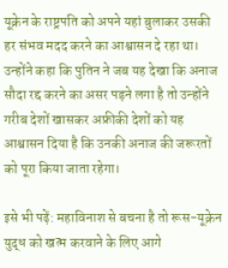यूक्रेन के राष्ट्रपति को अपने यहां बुलाकर उसकी हर संभव मदद करने का आश्वासन दे रहा था। उन्होंने कहा कि पुतिन ने जब यह देखा कि अनाज सौदा रद्द करने का असर पड़ने लगा है तो उन्होंने गरीब देशों खासकर अफ्रीकी देशों को यह आश्वासन दिया है कि उनकी अनाज की जरूरतों को पूरा किया जाता रहेगा।

इसे भी पढ़ें: महाविनाश से बचना है तो रूस-यूक्रेन युद्ध को खत्म करवाने के लिए आगे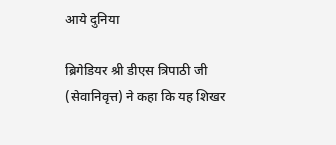आये दुनिया

ब्रिगेडियर श्री डीएस त्रिपाठी जी (सेवानिवृत्त) ने कहा कि यह शिखर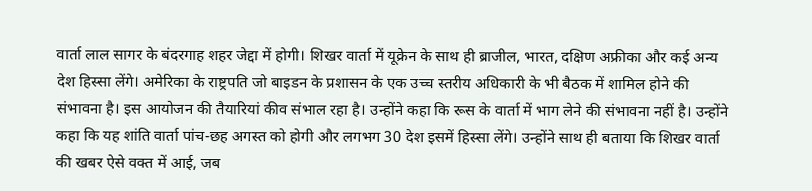वार्ता लाल सागर के बंदरगाह शहर जेद्दा में होगी। शिखर वार्ता में यूक्रेन के साथ ही ब्राजील, भारत, दक्षिण अफ्रीका और कई अन्य देश हिस्सा लेंगे। अमेरिका के राष्ट्रपति जो बाइडन के प्रशासन के एक उच्च स्तरीय अधिकारी के भी बैठक में शामिल होने की संभावना है। इस आयोजन की तैयारियां कीव संभाल रहा है। उन्होंने कहा कि रूस के वार्ता में भाग लेने की संभावना नहीं है। उन्होंने कहा कि यह शांति वार्ता पांच-छह अगस्त को होगी और लगभग 30 देश इसमें हिस्सा लेंगे। उन्होंने साथ ही बताया कि शिखर वार्ता की खबर ऐसे वक्त में आई, जब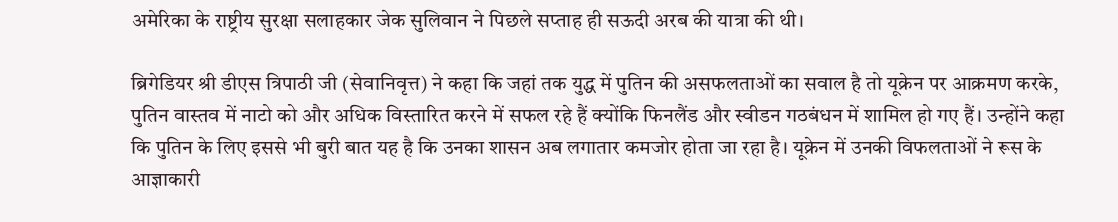अमेरिका के राष्ट्रीय सुरक्षा सलाहकार जेक सुलिवान ने पिछले सप्ताह ही सऊदी अरब की यात्रा की थी।

ब्रिगेडियर श्री डीएस त्रिपाठी जी (सेवानिवृत्त) ने कहा कि जहां तक युद्ध में पुतिन की असफलताओं का सवाल है तो यूक्रेन पर आक्रमण करके, पुतिन वास्तव में नाटो को और अधिक विस्तारित करने में सफल रहे हैं क्योंकि फिनलैंड और स्वीडन गठबंधन में शामिल हो गए हैं। उन्होंने कहा कि पुतिन के लिए इससे भी बुरी बात यह है कि उनका शासन अब लगातार कमजोर होता जा रहा है। यूक्रेन में उनकी विफलताओं ने रूस के आज्ञाकारी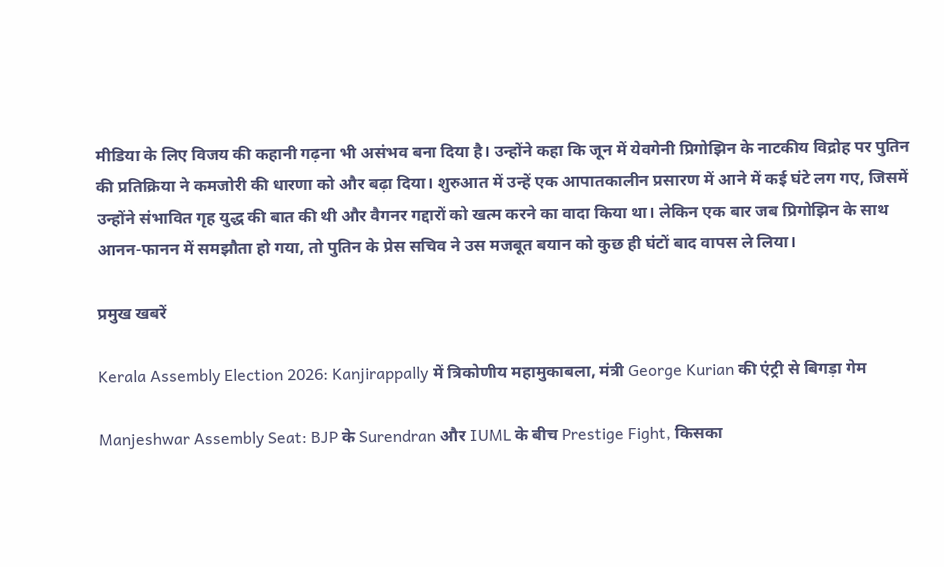मीडिया के लिए विजय की कहानी गढ़ना भी असंभव बना दिया है। उन्होंने कहा कि जून में येवगेनी प्रिगोझिन के नाटकीय विद्रोह पर पुतिन की प्रतिक्रिया ने कमजोरी की धारणा को और बढ़ा दिया। शुरुआत में उन्हें एक आपातकालीन प्रसारण में आने में कई घंटे लग गए, जिसमें उन्होंने संभावित गृह युद्ध की बात की थी और वैगनर गद्दारों को खत्म करने का वादा किया था। लेकिन एक बार जब प्रिगोझिन के साथ आनन-फानन में समझौता हो गया, तो पुतिन के प्रेस सचिव ने उस मजबूत बयान को कुछ ही घंटों बाद वापस ले लिया।

प्रमुख खबरें

Kerala Assembly Election 2026: Kanjirappally में त्रिकोणीय महामुकाबला, मंत्री George Kurian की एंट्री से बिगड़ा गेम

Manjeshwar Assembly Seat: BJP के Surendran और IUML के बीच Prestige Fight, किसका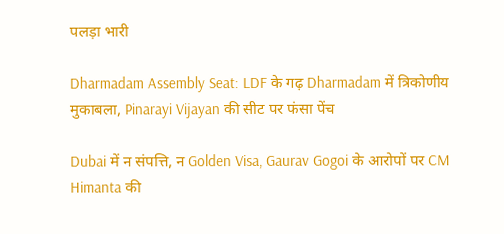पलड़ा भारी

Dharmadam Assembly Seat: LDF के गढ़ Dharmadam में त्रिकोणीय मुकाबला, Pinarayi Vijayan की सीट पर फंसा पेंच

Dubai में न संपत्ति, न Golden Visa, Gaurav Gogoi के आरोपों पर CM Himanta की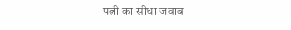पत्नी का सीधा जवाब